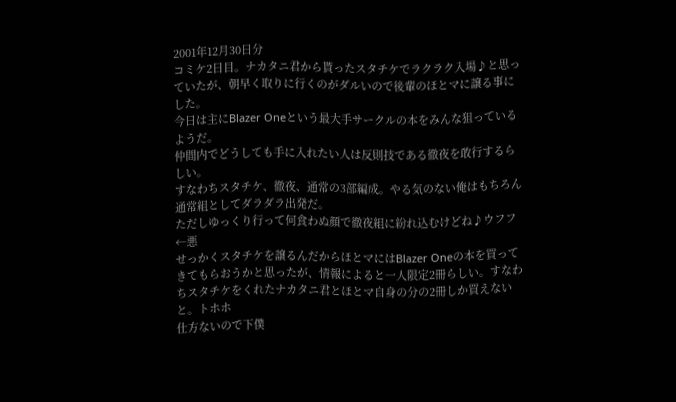2001年12月30日分
コミケ2日目。ナカタニ君から貰ったスタチケでラクラク入場♪と思っていたが、朝早く取りに行くのがダルいので後輩のほとマに譲る事にした。
今日は主にBlazer Oneという最大手サークルの本をみんな狙っているようだ。
仲間内でどうしても手に入れたい人は反則技である徹夜を敢行するらしい。
すなわちスタチケ、徹夜、通常の3部編成。やる気のない俺はもちろん通常組としてダラダラ出発だ。
ただしゆっくり行って何食わぬ顔で徹夜組に紛れ込むけどね♪ウフフ←悪
せっかくスタチケを譲るんだからほとマにはBlazer Oneの本を買ってきてもらおうかと思ったが、情報によると一人限定2冊らしい。すなわちスタチケをくれたナカタニ君とほとマ自身の分の2冊しか買えないと。トホホ
仕方ないので下僕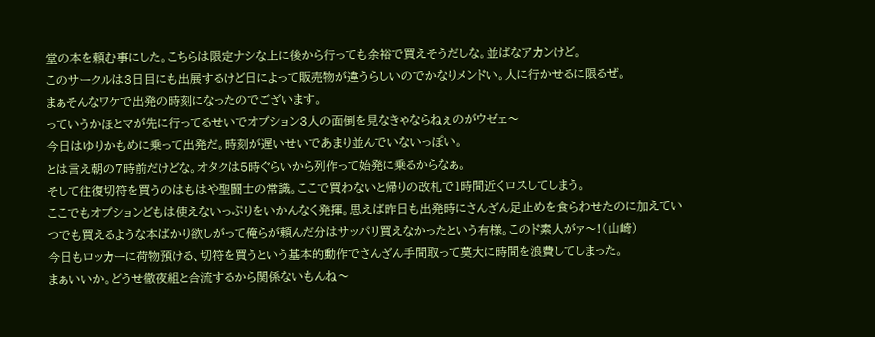堂の本を頼む事にした。こちらは限定ナシな上に後から行っても余裕で買えそうだしな。並ばなアカンけど。
このサークルは3日目にも出展するけど日によって販売物が違うらしいのでかなりメンドい。人に行かせるに限るぜ。
まぁそんなワケで出発の時刻になったのでございます。
っていうかほとマが先に行ってるせいでオプション3人の面倒を見なきゃならねぇのがウゼェ〜
今日はゆりかもめに乗って出発だ。時刻が遅いせいであまり並んでいないっぽい。
とは言え朝の7時前だけどな。オタクは5時ぐらいから列作って始発に乗るからなぁ。
そして往復切符を買うのはもはや聖闘士の常識。ここで買わないと帰りの改札で1時間近くロスしてしまう。
ここでもオプションどもは使えないっぷりをいかんなく発揮。思えば昨日も出発時にさんざん足止めを食らわせたのに加えていつでも買えるような本ばかり欲しがって俺らが頼んだ分はサッパリ買えなかったという有様。このド素人がァ〜!(山崎)
今日もロッカーに荷物預ける、切符を買うという基本的動作でさんざん手間取って莫大に時間を浪費してしまった。
まぁいいか。どうせ徹夜組と合流するから関係ないもんね〜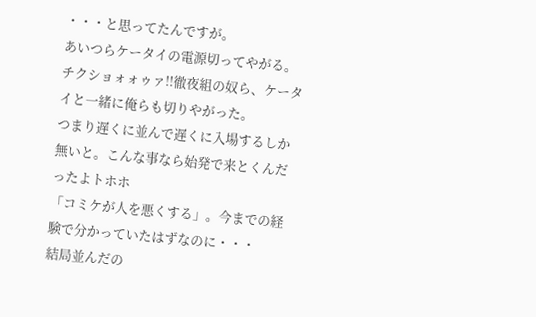・・・と思ってたんですが。
あいつらケータイの電源切ってやがる。
チクショォォゥァ!!徹夜組の奴ら、ケータイと一緒に俺らも切りやがった。
つまり遅くに並んで遅くに入場するしか無いと。こんな事なら始発で来とくんだったよトホホ
「コミケが人を悪くする」。今までの経験で分かっていたはずなのに・・・
結局並んだの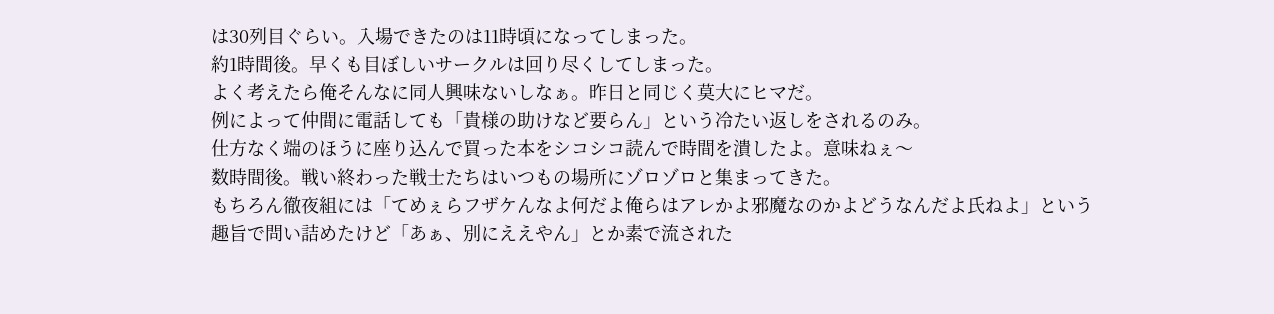は30列目ぐらい。入場できたのは11時頃になってしまった。
約1時間後。早くも目ぼしいサークルは回り尽くしてしまった。
よく考えたら俺そんなに同人興味ないしなぁ。昨日と同じく莫大にヒマだ。
例によって仲間に電話しても「貴様の助けなど要らん」という冷たい返しをされるのみ。
仕方なく端のほうに座り込んで買った本をシコシコ読んで時間を潰したよ。意味ねぇ〜
数時間後。戦い終わった戦士たちはいつもの場所にゾロゾロと集まってきた。
もちろん徹夜組には「てめぇらフザケんなよ何だよ俺らはアレかよ邪魔なのかよどうなんだよ氏ねよ」という趣旨で問い詰めたけど「あぁ、別にええやん」とか素で流された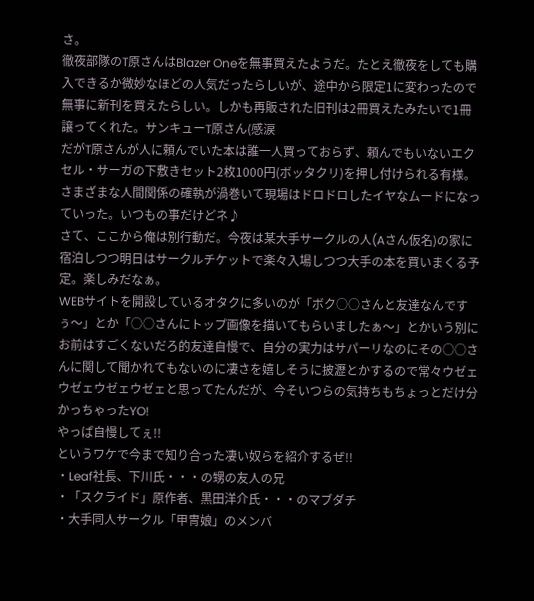さ。
徹夜部隊のT原さんはBlazer Oneを無事買えたようだ。たとえ徹夜をしても購入できるか微妙なほどの人気だったらしいが、途中から限定1に変わったので無事に新刊を買えたらしい。しかも再販された旧刊は2冊買えたみたいで1冊譲ってくれた。サンキューT原さん(感涙
だがT原さんが人に頼んでいた本は誰一人買っておらず、頼んでもいないエクセル・サーガの下敷きセット2枚1000円(ボッタクリ)を押し付けられる有様。さまざまな人間関係の確執が渦巻いて現場はドロドロしたイヤなムードになっていった。いつもの事だけどネ♪
さて、ここから俺は別行動だ。今夜は某大手サークルの人(Aさん仮名)の家に宿泊しつつ明日はサークルチケットで楽々入場しつつ大手の本を買いまくる予定。楽しみだなぁ。
WEBサイトを開設しているオタクに多いのが「ボク○○さんと友達なんですぅ〜」とか「○○さんにトップ画像を描いてもらいましたぁ〜」とかいう別にお前はすごくないだろ的友達自慢で、自分の実力はサパーリなのにその○○さんに関して聞かれてもないのに凄さを嬉しそうに披瀝とかするので常々ウゼェウゼェウゼェウゼェと思ってたんだが、今そいつらの気持ちもちょっとだけ分かっちゃったYO!
やっぱ自慢してぇ!!
というワケで今まで知り合った凄い奴らを紹介するぜ!!
・Leaf社長、下川氏・・・の甥の友人の兄
・「スクライド」原作者、黒田洋介氏・・・のマブダチ
・大手同人サークル「甲冑娘」のメンバ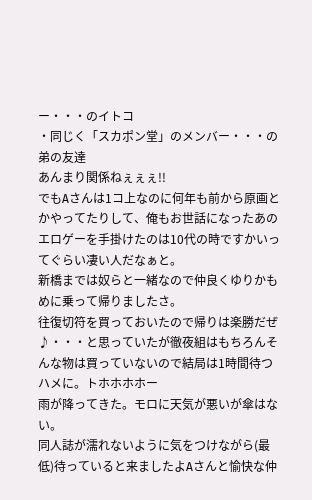ー・・・のイトコ
・同じく「スカポン堂」のメンバー・・・の弟の友達
あんまり関係ねぇぇぇ!!
でもAさんは1コ上なのに何年も前から原画とかやってたりして、俺もお世話になったあのエロゲーを手掛けたのは10代の時ですかいってぐらい凄い人だなぁと。
新橋までは奴らと一緒なので仲良くゆりかもめに乗って帰りましたさ。
往復切符を買っておいたので帰りは楽勝だぜ♪・・・と思っていたが徹夜組はもちろんそんな物は買っていないので結局は1時間待つハメに。トホホホホー
雨が降ってきた。モロに天気が悪いが傘はない。
同人誌が濡れないように気をつけながら(最低)待っていると来ましたよAさんと愉快な仲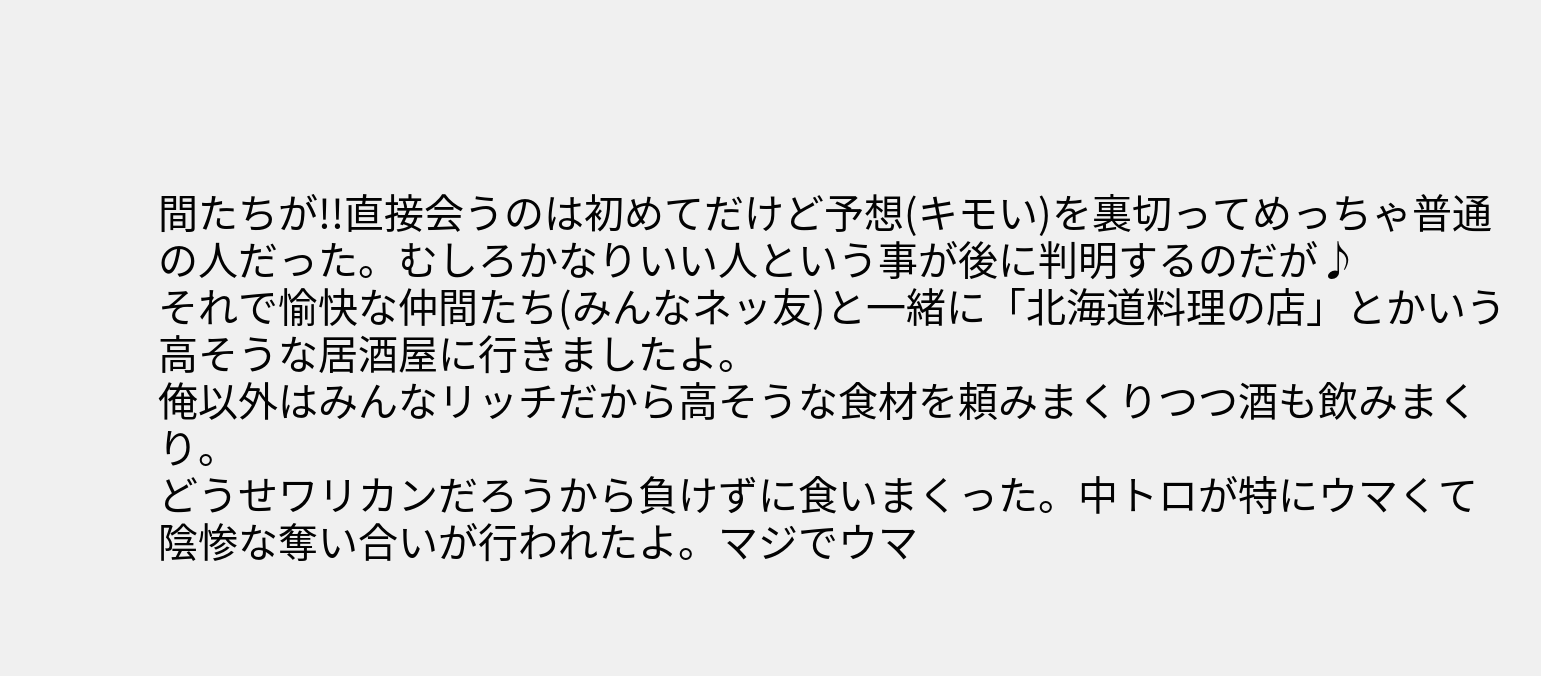間たちが!!直接会うのは初めてだけど予想(キモい)を裏切ってめっちゃ普通の人だった。むしろかなりいい人という事が後に判明するのだが♪
それで愉快な仲間たち(みんなネッ友)と一緒に「北海道料理の店」とかいう高そうな居酒屋に行きましたよ。
俺以外はみんなリッチだから高そうな食材を頼みまくりつつ酒も飲みまくり。
どうせワリカンだろうから負けずに食いまくった。中トロが特にウマくて陰惨な奪い合いが行われたよ。マジでウマ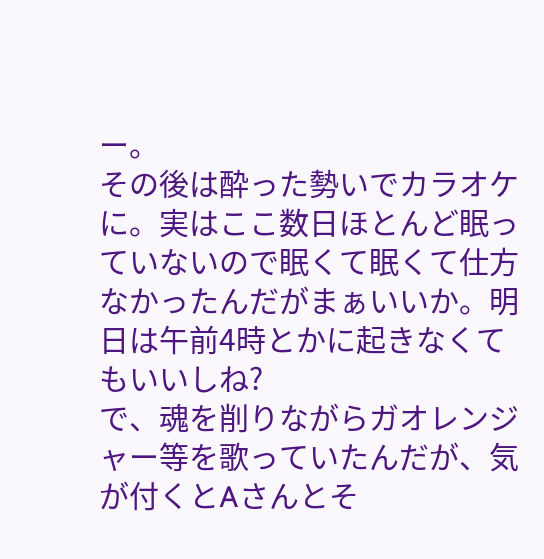ー。
その後は酔った勢いでカラオケに。実はここ数日ほとんど眠っていないので眠くて眠くて仕方なかったんだがまぁいいか。明日は午前4時とかに起きなくてもいいしね?
で、魂を削りながらガオレンジャー等を歌っていたんだが、気が付くとAさんとそ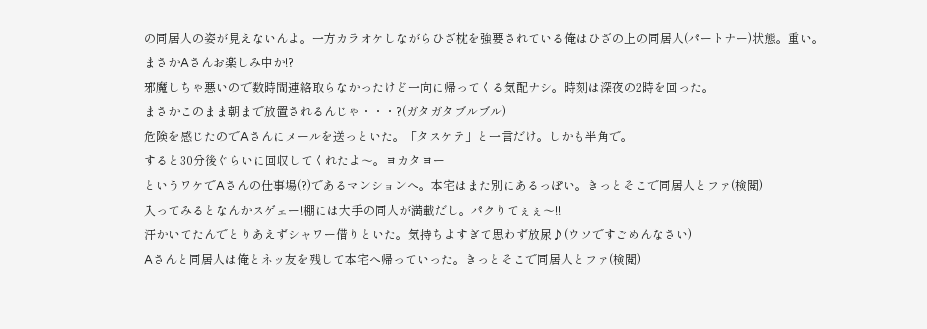の同居人の姿が見えないんよ。一方カラオケしながらひざ枕を強要されている俺はひざの上の同居人(パートナー)状態。重い。
まさかAさんお楽しみ中か!?
邪魔しちゃ悪いので数時間連絡取らなかったけど一向に帰ってくる気配ナシ。時刻は深夜の2時を回った。
まさかこのまま朝まで放置されるんじゃ・・・?(ガタガタブルブル)
危険を感じたのでAさんにメールを送っといた。「タスケテ」と一言だけ。しかも半角で。
すると30分後ぐらいに回収してくれたよ〜。ヨカタヨー
というワケでAさんの仕事場(?)であるマンションへ。本宅はまた別にあるっぽい。きっとそこで同居人とファ(検閲)
入ってみるとなんかスゲェー!棚には大手の同人が満載だし。パクりてぇぇ〜!!
汗かいてたんでとりあえずシャワー借りといた。気持ちよすぎて思わず放尿♪(ウソですごめんなさい)
Aさんと同居人は俺とネッ友を残して本宅へ帰っていった。きっとそこで同居人とファ(検閲)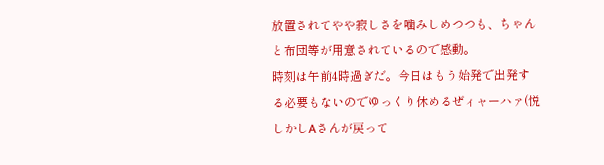放置されてやや寂しさを噛みしめつつも、ちゃんと布団等が用意されているので感動。
時刻は午前4時過ぎだ。今日はもう始発で出発する必要もないのでゆっくり休めるぜィャーハァ(悦
しかしAさんが戻って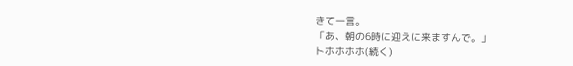きて一言。
「あ、朝の6時に迎えに来ますんで。」
トホホホホ(続く)